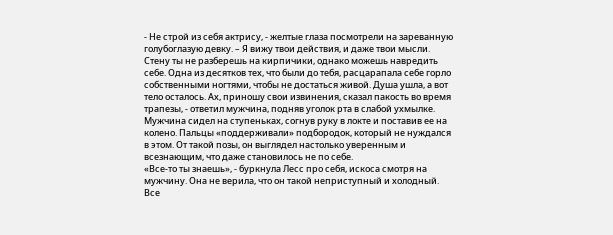- Не строй из себя актрису, - желтые глаза посмотрели на зареванную голубоглазую девку. – Я вижу твои действия, и даже твои мысли. Стену ты не разберешь на кирпичики, однако можешь навредить себе. Одна из десятков тех, что были до тебя, расцарапала себе горло собственными ногтями, чтобы не достаться живой. Душа ушла, а вот тело осталось. Ах, приношу свои извинения, сказал пакость во время трапезы, - ответил мужчина, подняв уголок рта в слабой ухмылке. Мужчина сидел на ступеньках, согнув руку в локте и поставив ее на колено. Пальцы «поддерживали» подбородок, который не нуждался в этом. От такой позы, он выглядел настолько уверенным и всезнающим, что даже становилось не по себе.
«Все-то ты знаешь», - буркнула Лесс про себя, искоса смотря на мужчину. Она не верила, что он такой неприступный и холодный. Все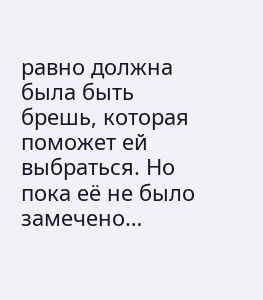равно должна была быть брешь, которая поможет ей выбраться. Но пока её не было замечено…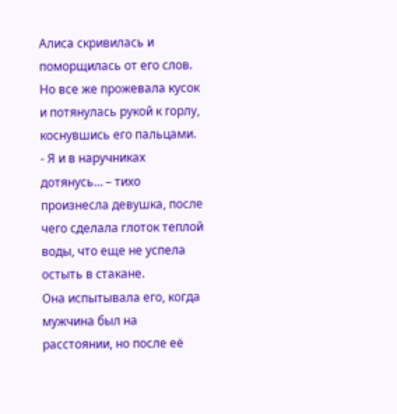Алиса скривилась и поморщилась от его слов. Но все же прожевала кусок и потянулась рукой к горлу, коснувшись его пальцами.
- Я и в наручниках дотянусь… – тихо произнесла девушка, после чего сделала глоток теплой воды, что еще не успела остыть в стакане.
Она испытывала его, когда мужчина был на расстоянии, но после её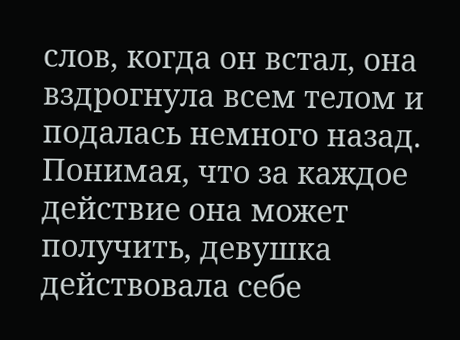слов, когда он встал, она вздрогнула всем телом и подалась немного назад. Понимая, что за каждое действие она может получить, девушка действовала себе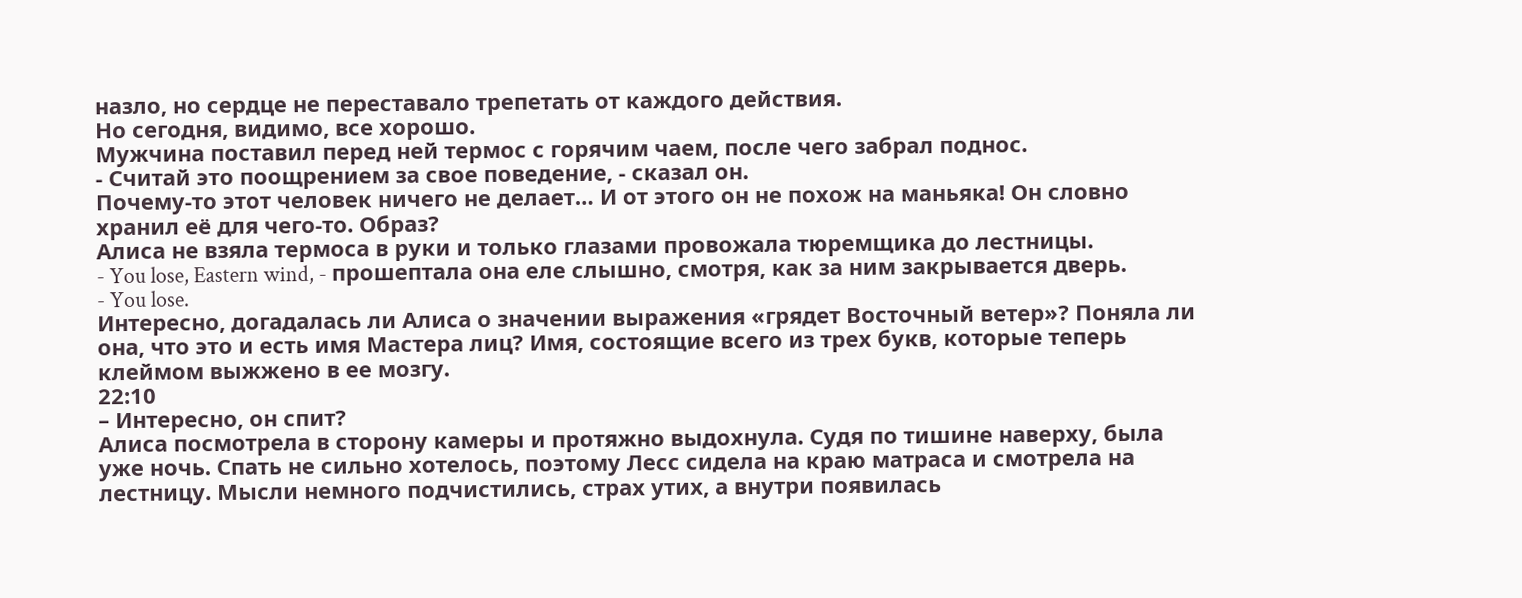назло, но сердце не переставало трепетать от каждого действия.
Но сегодня, видимо, все хорошо.
Мужчина поставил перед ней термос с горячим чаем, после чего забрал поднос.
- Считай это поощрением за свое поведение, - сказал он.
Почему-то этот человек ничего не делает… И от этого он не похож на маньяка! Он словно хранил её для чего-то. Образ?
Алиса не взяла термоса в руки и только глазами провожала тюремщика до лестницы.
- You lose, Eastern wind, - прошептала она еле слышно, смотря, как за ним закрывается дверь.
- You lose.
Интересно, догадалась ли Алиса о значении выражения «грядет Восточный ветер»? Поняла ли она, что это и есть имя Мастера лиц? Имя, состоящие всего из трех букв, которые теперь клеймом выжжено в ее мозгу.
22:10
– Интересно, он спит?
Алиса посмотрела в сторону камеры и протяжно выдохнула. Судя по тишине наверху, была уже ночь. Спать не сильно хотелось, поэтому Лесс сидела на краю матраса и смотрела на лестницу. Мысли немного подчистились, страх утих, а внутри появилась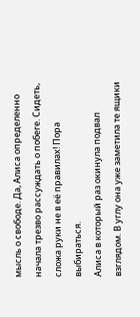мысль о свободе. Да, Алиса определенно начала трезво рассуждать о побеге. Сидеть, сложа руки не в её правилах! Пора выбираться.
Алиса в который раз окинула подвал взглядом. В углу она уже заметила те ящики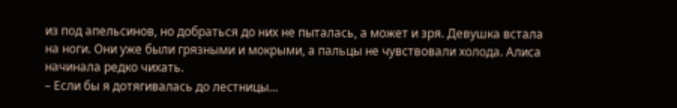из под апельсинов, но добраться до них не пыталась, а может и зря. Девушка встала на ноги. Они уже были грязными и мокрыми, а пальцы не чувствовали холода. Алиса начинала редко чихать.
– Если бы я дотягивалась до лестницы…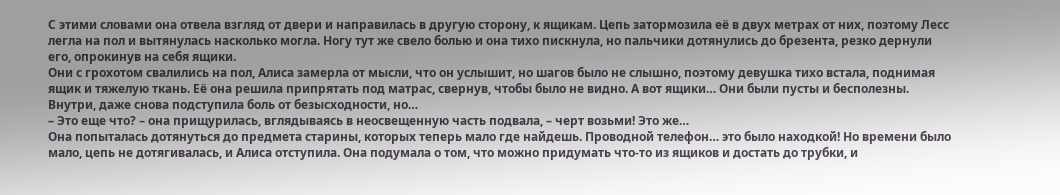С этими словами она отвела взгляд от двери и направилась в другую сторону, к ящикам. Цепь затормозила её в двух метрах от них, поэтому Лесс легла на пол и вытянулась насколько могла. Ногу тут же свело болью и она тихо пискнула, но пальчики дотянулись до брезента, резко дернули его, опрокинув на себя ящики.
Они с грохотом свалились на пол, Алиса замерла от мысли, что он услышит, но шагов было не слышно, поэтому девушка тихо встала, поднимая ящик и тяжелую ткань. Её она решила припрятать под матрас, свернув, чтобы было не видно. А вот ящики… Они были пусты и бесполезны. Внутри, даже снова подступила боль от безысходности, но…
– Это еще что? – она прищурилась, вглядываясь в неосвещенную часть подвала, – черт возьми! Это же…
Она попыталась дотянуться до предмета старины, которых теперь мало где найдешь. Проводной телефон… это было находкой! Но времени было мало, цепь не дотягивалась, и Алиса отступила. Она подумала о том, что можно придумать что-то из ящиков и достать до трубки, и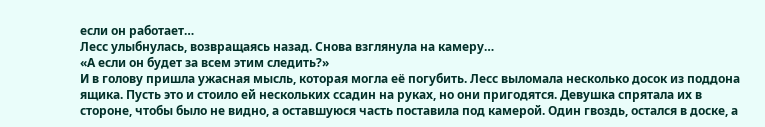если он работает…
Лесс улыбнулась, возвращаясь назад. Снова взглянула на камеру…
«А если он будет за всем этим следить?»
И в голову пришла ужасная мысль, которая могла её погубить. Лесс выломала несколько досок из поддона ящика. Пусть это и стоило ей нескольких ссадин на руках, но они пригодятся. Девушка спрятала их в стороне, чтобы было не видно, а оставшуюся часть поставила под камерой. Один гвоздь, остался в доске, а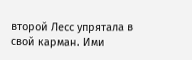второй Лесс упрятала в свой карман. Ими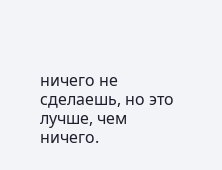ничего не сделаешь, но это лучше, чем ничего.